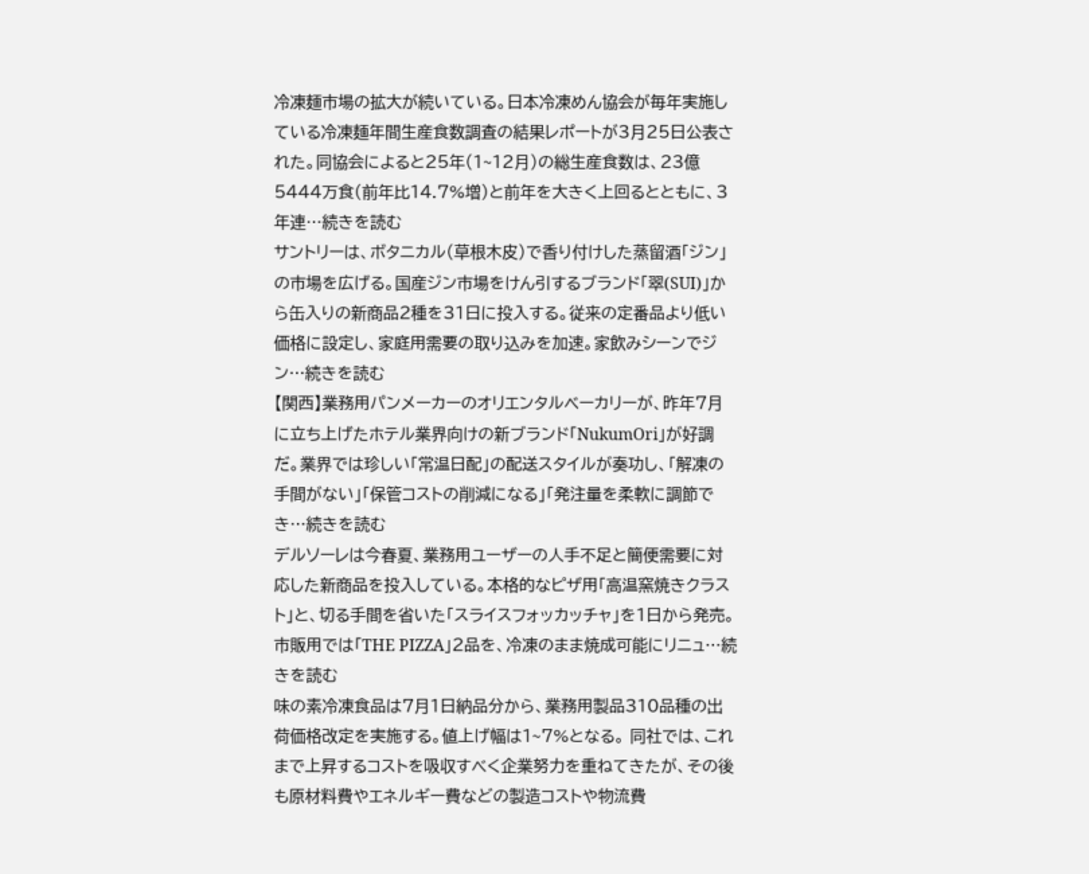冷凍麺市場の拡大が続いている。日本冷凍めん協会が毎年実施している冷凍麺年間生産食数調査の結果レポートが3月25日公表された。同協会によると25年(1~12月)の総生産食数は、23億5444万食(前年比14.7%増)と前年を大きく上回るとともに、3年連…続きを読む
サントリーは、ボタニカル(草根木皮)で香り付けした蒸留酒「ジン」の市場を広げる。国産ジン市場をけん引するブランド「翠(SUI)」から缶入りの新商品2種を31日に投入する。従来の定番品より低い価格に設定し、家庭用需要の取り込みを加速。家飲みシーンでジン…続きを読む
【関西】業務用パンメーカーのオリエンタルベーカリーが、昨年7月に立ち上げたホテル業界向けの新ブランド「NukumOri」が好調だ。業界では珍しい「常温日配」の配送スタイルが奏功し、「解凍の手間がない」「保管コストの削減になる」「発注量を柔軟に調節でき…続きを読む
デルソーレは今春夏、業務用ユーザーの人手不足と簡便需要に対応した新商品を投入している。本格的なピザ用「高温窯焼きクラスト」と、切る手間を省いた「スライスフォッカッチャ」を1日から発売。市販用では「THE PIZZA」2品を、冷凍のまま焼成可能にリニュ…続きを読む
味の素冷凍食品は7月1日納品分から、業務用製品310品種の出荷価格改定を実施する。値上げ幅は1~7%となる。 同社では、これまで上昇するコストを吸収すべく企業努力を重ねてきたが、その後も原材料費やエネルギー費などの製造コストや物流費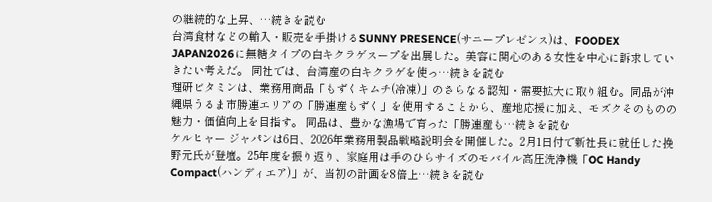の継続的な上昇、…続きを読む
台湾食材などの輸入・販売を手掛けるSUNNY PRESENCE(サニープレゼンス)は、FOODEX JAPAN2026に無糖タイプの白キクラゲスープを出展した。美容に関心のある女性を中心に訴求していきたい考えだ。 同社では、台湾産の白キクラゲを使っ…続きを読む
理研ビタミンは、業務用商品「もずくキムチ(冷凍)」のさらなる認知・需要拡大に取り組む。同品が沖縄県うるま市勝連エリアの「勝連産もずく」を使用することから、産地応援に加え、モズクそのものの魅力・価値向上を目指す。 同品は、豊かな漁場で育った「勝連産も…続きを読む
ケルヒャー ジャパンは6日、2026年業務用製品戦略説明会を開催した。2月1日付で新社長に就任した挽野元氏が登壇。25年度を振り返り、家庭用は手のひらサイズのモバイル高圧洗浄機「OC Handy Compact(ハンディエア)」が、当初の計画を8倍上…続きを読む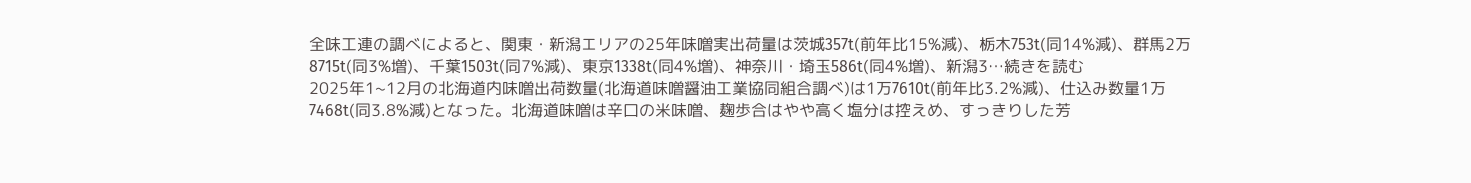全味工連の調べによると、関東・新潟エリアの25年味噌実出荷量は茨城357t(前年比15%減)、栃木753t(同14%減)、群馬2万8715t(同3%増)、千葉1503t(同7%減)、東京1338t(同4%増)、神奈川・埼玉586t(同4%増)、新潟3…続きを読む
2025年1~12月の北海道内味噌出荷数量(北海道味噌醤油工業協同組合調べ)は1万7610t(前年比3.2%減)、仕込み数量1万7468t(同3.8%減)となった。北海道味噌は辛口の米味噌、麹歩合はやや高く塩分は控えめ、すっきりした芳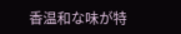香温和な味が特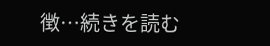徴…続きを読む